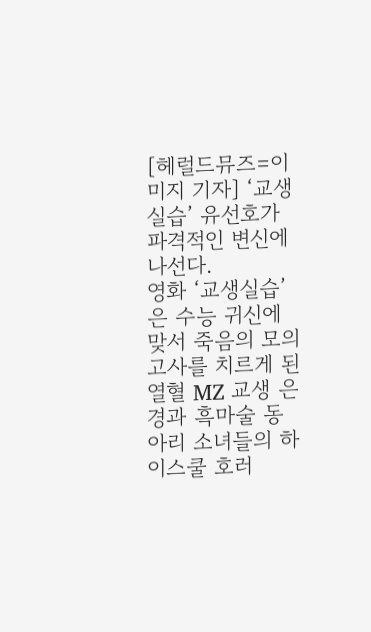[헤럴드뮤즈=이미지 기자] ‘교생실습’ 유선호가 파격적인 변신에 나선다.
영화 ‘교생실습’은 수능 귀신에 맞서 죽음의 모의고사를 치르게 된 열혈 MZ 교생 은경과 흑마술 동아리 소녀들의 하이스쿨 호러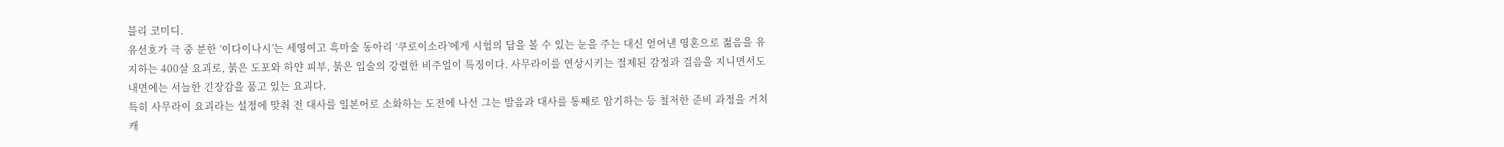블리 코미디.
유선호가 극 중 분한 ‘이다이나시’는 세영여고 흑마술 동아리 ‘쿠로이소라’에게 시험의 답을 볼 수 있는 눈을 주는 대신 얻어낸 영혼으로 젊음을 유지하는 400살 요괴로, 붉은 도포와 하얀 피부, 붉은 입술의 강렬한 비주얼이 특징이다. 사무라이를 연상시키는 절제된 감정과 걸음을 지니면서도 내면에는 서늘한 긴장감을 품고 있는 요괴다.
특히 사무라이 요괴라는 설정에 맞춰 전 대사를 일본어로 소화하는 도전에 나선 그는 발음과 대사를 통째로 암기하는 등 철저한 준비 과정을 거쳐 캐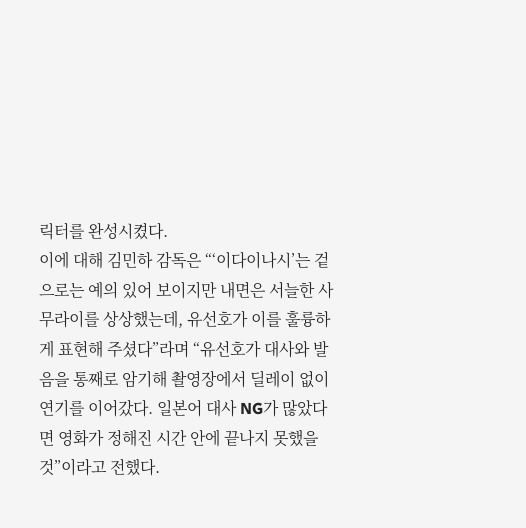릭터를 완성시켰다.
이에 대해 김민하 감독은 “‘이다이나시’는 겉으로는 예의 있어 보이지만 내면은 서늘한 사무라이를 상상했는데, 유선호가 이를 훌륭하게 표현해 주셨다”라며 “유선호가 대사와 발음을 통째로 암기해 촬영장에서 딜레이 없이 연기를 이어갔다. 일본어 대사 NG가 많았다면 영화가 정해진 시간 안에 끝나지 못했을 것”이라고 전했다.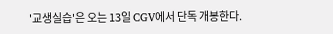'교생실습'은 오는 13일 CGV에서 단독 개봉한다.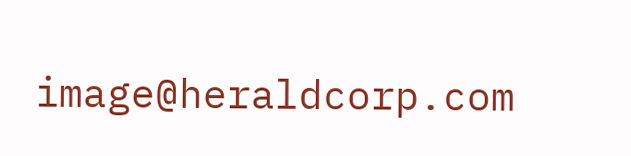image@heraldcorp.com